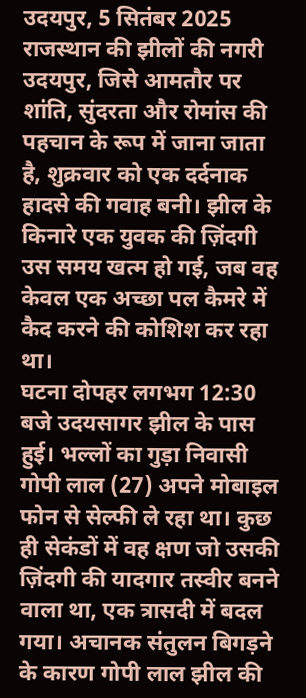उदयपुर, 5 सितंबर 2025
राजस्थान की झीलों की नगरी उदयपुर, जिसे आमतौर पर शांति, सुंदरता और रोमांस की पहचान के रूप में जाना जाता है, शुक्रवार को एक दर्दनाक हादसे की गवाह बनी। झील के किनारे एक युवक की ज़िंदगी उस समय खत्म हो गई, जब वह केवल एक अच्छा पल कैमरे में कैद करने की कोशिश कर रहा था।
घटना दोपहर लगभग 12:30 बजे उदयसागर झील के पास हुई। भल्लों का गुड़ा निवासी गोपी लाल (27) अपने मोबाइल फोन से सेल्फी ले रहा था। कुछ ही सेकंडों में वह क्षण जो उसकी ज़िंदगी की यादगार तस्वीर बनने वाला था, एक त्रासदी में बदल गया। अचानक संतुलन बिगड़ने के कारण गोपी लाल झील की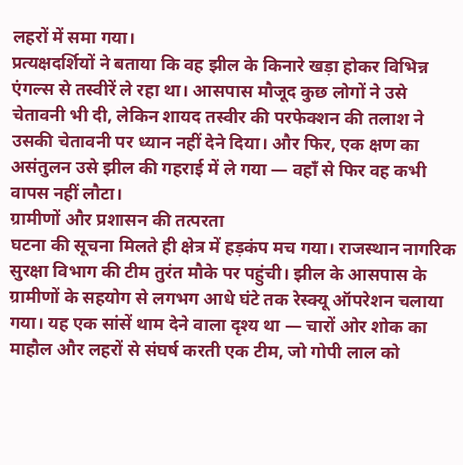लहरों में समा गया।
प्रत्यक्षदर्शियों ने बताया कि वह झील के किनारे खड़ा होकर विभिन्न एंगल्स से तस्वीरें ले रहा था। आसपास मौजूद कुछ लोगों ने उसे चेतावनी भी दी, लेकिन शायद तस्वीर की परफेक्शन की तलाश ने उसकी चेतावनी पर ध्यान नहीं देने दिया। और फिर, एक क्षण का असंतुलन उसे झील की गहराई में ले गया — वहाँ से फिर वह कभी वापस नहीं लौटा।
ग्रामीणों और प्रशासन की तत्परता
घटना की सूचना मिलते ही क्षेत्र में हड़कंप मच गया। राजस्थान नागरिक सुरक्षा विभाग की टीम तुरंत मौके पर पहुंची। झील के आसपास के ग्रामीणों के सहयोग से लगभग आधे घंटे तक रेस्क्यू ऑपरेशन चलाया गया। यह एक सांसें थाम देने वाला दृश्य था — चारों ओर शोक का माहौल और लहरों से संघर्ष करती एक टीम, जो गोपी लाल को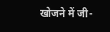खोजने में जी-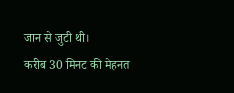जान से जुटी थी।
करीब 30 मिनट की मेहनत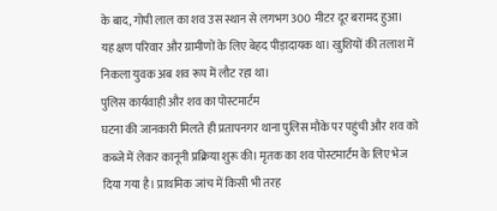के बाद, गोपी लाल का शव उस स्थान से लगभग 300 मीटर दूर बरामद हुआ। यह क्षण परिवार और ग्रामीणों के लिए बेहद पीड़ादायक था। खुशियों की तलाश में निकला युवक अब शव रूप में लौट रहा था।
पुलिस कार्यवाही और शव का पोस्टमार्टम
घटना की जानकारी मिलते ही प्रतापनगर थाना पुलिस मौके पर पहुंची और शव को कब्जे में लेकर कानूनी प्रक्रिया शुरू की। मृतक का शव पोस्टमार्टम के लिए भेज दिया गया है। प्राथमिक जांच में किसी भी तरह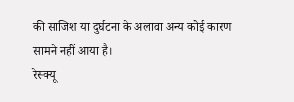की साजिश या दुर्घटना के अलावा अन्य कोई कारण सामने नहीं आया है।
रेस्क्यू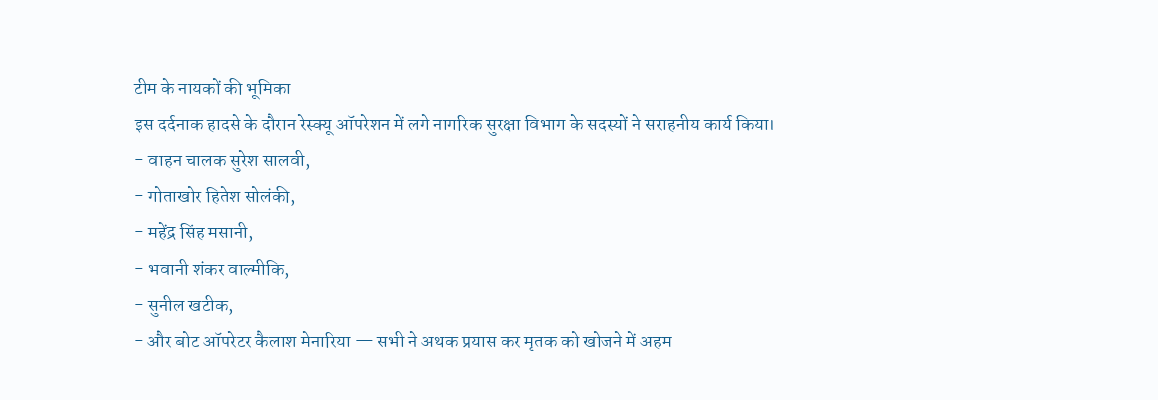टीम के नायकों की भूमिका
इस दर्दनाक हादसे के दौरान रेस्क्यू ऑपरेशन में लगे नागरिक सुरक्षा विभाग के सदस्यों ने सराहनीय कार्य किया।
- वाहन चालक सुरेश सालवी,
- गोताखोर हितेश सोलंकी,
- महेंद्र सिंह मसानी,
- भवानी शंकर वाल्मीकि,
- सुनील खटीक,
- और बोट ऑपरेटर कैलाश मेनारिया — सभी ने अथक प्रयास कर मृतक को खोजने में अहम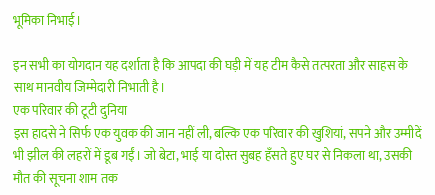भूमिका निभाई।

इन सभी का योगदान यह दर्शाता है कि आपदा की घड़ी में यह टीम कैसे तत्परता और साहस के साथ मानवीय जिम्मेदारी निभाती है।
एक परिवार की टूटी दुनिया
इस हादसे ने सिर्फ एक युवक की जान नहीं ली, बल्कि एक परिवार की खुशियां, सपने और उम्मीदें भी झील की लहरों में डूब गईं। जो बेटा, भाई या दोस्त सुबह हँसते हुए घर से निकला था, उसकी मौत की सूचना शाम तक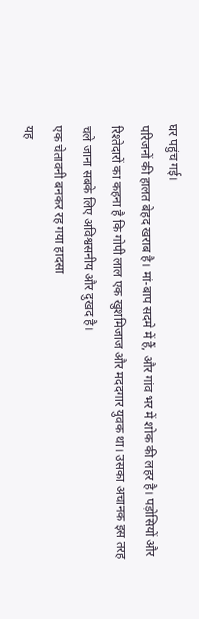घर पहुंच गई।
परिजनों की हालत बेहद खराब है। मां-बाप सदमे में हैं, और गांव भर में शोक की लहर है। पड़ोसियों और रिश्तेदारों का कहना है कि गोपी लाल एक खुशमिजाज और मददगार युवक था। उसका अचानक इस तरह चले जाना सबके लिए अविश्वसनीय और दुखद है।
एक चेतावनी बनकर रह गया हादसा
यह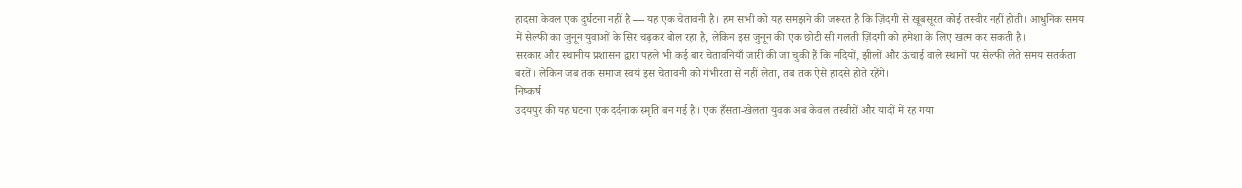हादसा केवल एक दुर्घटना नहीं है — यह एक चेतावनी है। हम सभी को यह समझने की जरूरत है कि ज़िंदगी से खूबसूरत कोई तस्वीर नहीं होती। आधुनिक समय में सेल्फी का जुनून युवाओं के सिर चढ़कर बोल रहा है, लेकिन इस जुनून की एक छोटी सी गलती ज़िंदगी को हमेशा के लिए खत्म कर सकती है।
सरकार और स्थानीय प्रशासन द्वारा पहले भी कई बार चेतावनियाँ जारी की जा चुकी हैं कि नदियों, झीलों और ऊंचाई वाले स्थानों पर सेल्फी लेते समय सतर्कता बरतें। लेकिन जब तक समाज स्वयं इस चेतावनी को गंभीरता से नहीं लेता, तब तक ऐसे हादसे होते रहेंगे।
निष्कर्ष
उदयपुर की यह घटना एक दर्दनाक स्मृति बन गई है। एक हँसता-खेलता युवक अब केवल तस्वीरों और यादों में रह गया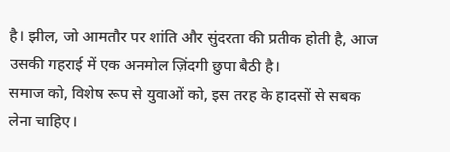है। झील, जो आमतौर पर शांति और सुंदरता की प्रतीक होती है, आज उसकी गहराई में एक अनमोल ज़िंदगी छुपा बैठी है।
समाज को, विशेष रूप से युवाओं को, इस तरह के हादसों से सबक लेना चाहिए।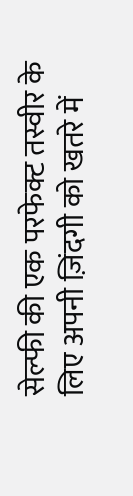सेल्फी की एक परफेक्ट तस्वीर के लिए अपनी ज़िंदगी को खतरे में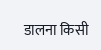डालना किसी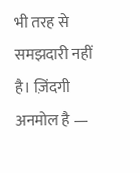भी तरह से समझदारी नहीं है। ज़िंदगी अनमोल है —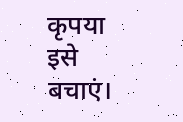कृपया इसे बचाएं।